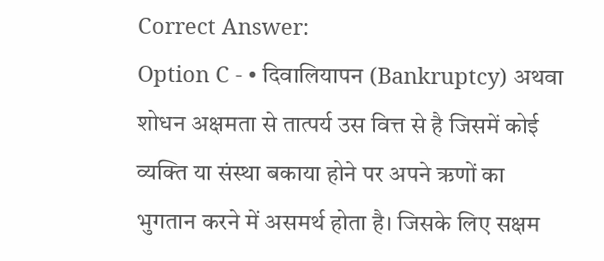Correct Answer:
Option C - • दिवालियापन (Bankruptcy) अथवा शोधन अक्षमता से तात्पर्य उस वित्त से है जिसमें कोई व्यक्ति या संस्था बकाया होने पर अपने ऋणों का भुगतान करने में असमर्थ होता है। जिसके लिए सक्षम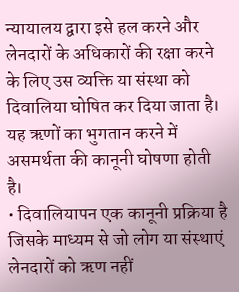न्यायालय द्वारा इसे हल करने और लेनदारों के अधिकारों की रक्षा करने के लिए उस व्यक्ति या संस्था को दिवालिया घोषित कर दिया जाता है। यह ऋणों का भुगतान करने में असमर्थता की कानूनी घोषणा होती है।
• दिवालियापन एक कानूनी प्रक्रिया है जिसके माध्यम से जो लोग या संस्थाएं लेनदारों को ऋण नहीं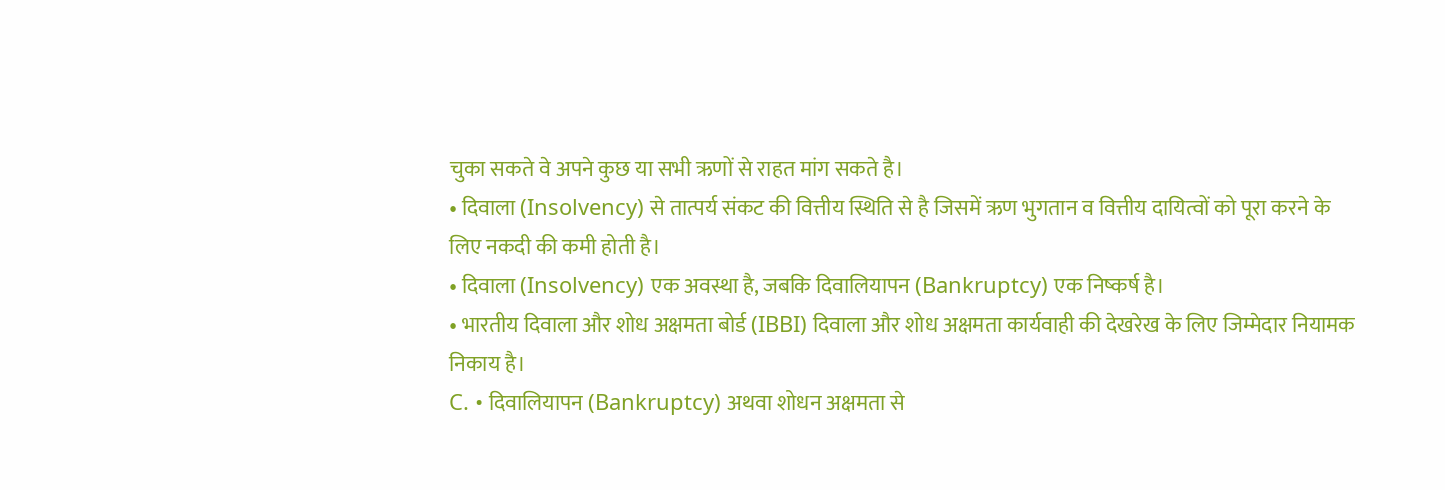चुका सकते वे अपने कुछ या सभी ऋणों से राहत मांग सकते है।
• दिवाला (Insolvency) से तात्पर्य संकट की वित्तीय स्थिति से है जिसमें ऋण भुगतान व वित्तीय दायित्वों को पूरा करने के लिए नकदी की कमी होती है।
• दिवाला (Insolvency) एक अवस्था है, जबकि दिवालियापन (Bankruptcy) एक निष्कर्ष है।
• भारतीय दिवाला और शोध अक्षमता बोर्ड (IBBI) दिवाला और शोध अक्षमता कार्यवाही की देखरेख के लिए जिम्मेदार नियामक निकाय है।
C. • दिवालियापन (Bankruptcy) अथवा शोधन अक्षमता से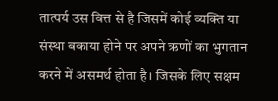तात्पर्य उस वित्त से है जिसमें कोई व्यक्ति या संस्था बकाया होने पर अपने ऋणों का भुगतान करने में असमर्थ होता है। जिसके लिए सक्षम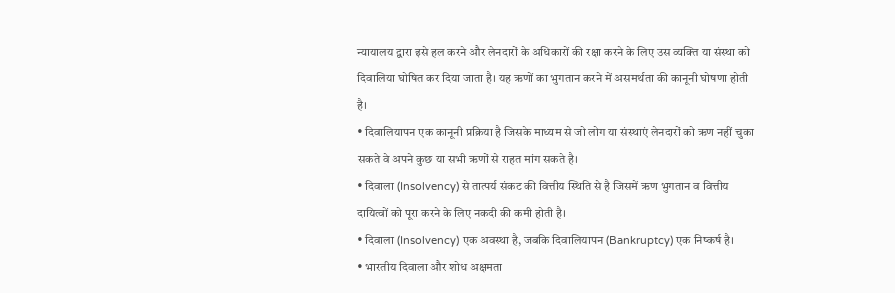न्यायालय द्वारा इसे हल करने और लेनदारों के अधिकारों की रक्षा करने के लिए उस व्यक्ति या संस्था को दिवालिया घोषित कर दिया जाता है। यह ऋणों का भुगतान करने में असमर्थता की कानूनी घोषणा होती है।
• दिवालियापन एक कानूनी प्रक्रिया है जिसके माध्यम से जो लोग या संस्थाएं लेनदारों को ऋण नहीं चुका सकते वे अपने कुछ या सभी ऋणों से राहत मांग सकते है।
• दिवाला (Insolvency) से तात्पर्य संकट की वित्तीय स्थिति से है जिसमें ऋण भुगतान व वित्तीय दायित्वों को पूरा करने के लिए नकदी की कमी होती है।
• दिवाला (Insolvency) एक अवस्था है, जबकि दिवालियापन (Bankruptcy) एक निष्कर्ष है।
• भारतीय दिवाला और शोध अक्षमता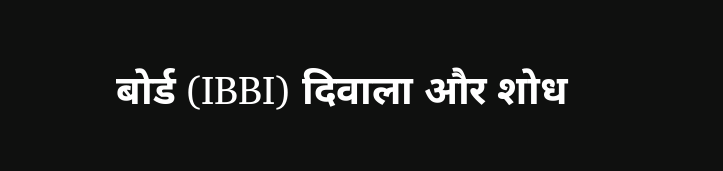बोर्ड (IBBI) दिवाला और शोध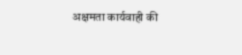अक्षमता कार्यवाही की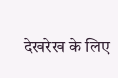देखरेख के लिए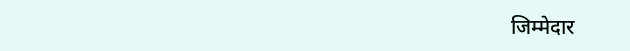जिम्मेदार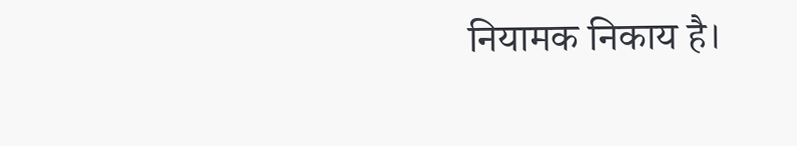नियामक निकाय है।